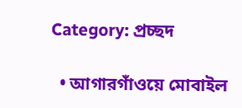Category: প্রচ্ছদ

  • আগারগাঁওয়ে মোবাইল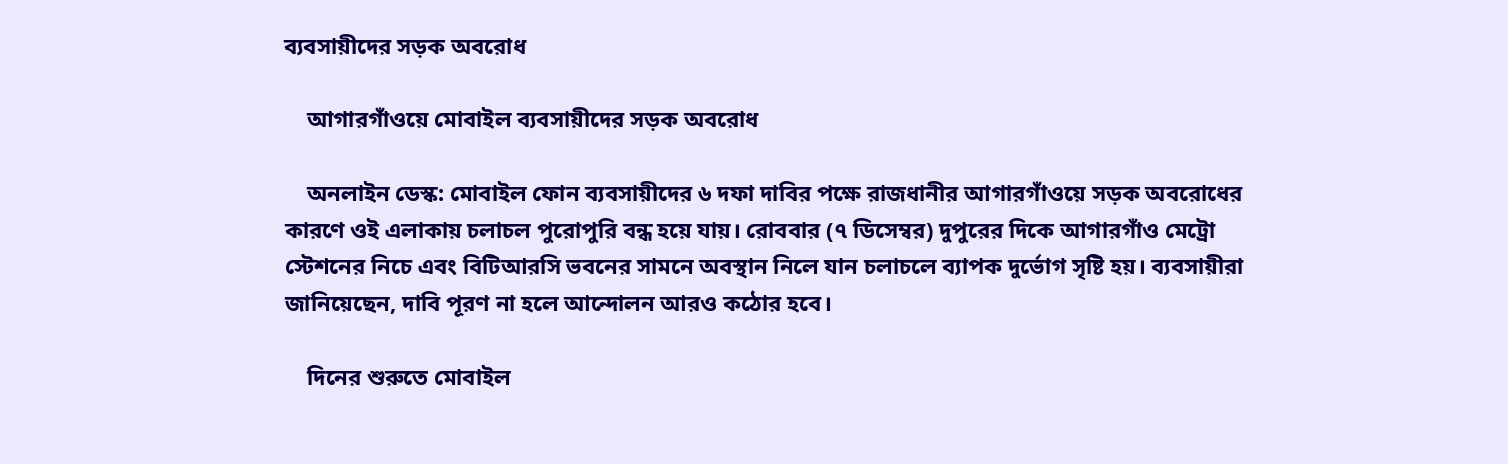ব্যবসায়ীদের সড়ক অবরোধ

    আগারগাঁওয়ে মোবাইল ব্যবসায়ীদের সড়ক অবরোধ

    অনলাইন ডেস্ক: মোবাইল ফোন ব্যবসায়ীদের ৬ দফা দাবির পক্ষে রাজধানীর আগারগাঁওয়ে সড়ক অবরোধের কারণে ওই এলাকায় চলাচল পুরোপুরি বন্ধ হয়ে যায়। রোববার (৭ ডিসেম্বর) দুপুরের দিকে আগারগাঁও মেট্রো স্টেশনের নিচে এবং বিটিআরসি ভবনের সামনে অবস্থান নিলে যান চলাচলে ব্যাপক দুর্ভোগ সৃষ্টি হয়। ব্যবসায়ীরা জানিয়েছেন, দাবি পূরণ না হলে আন্দোলন আরও কঠোর হবে।

    দিনের শুরুতে মোবাইল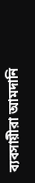ব্যবসায়ীরা আমদানি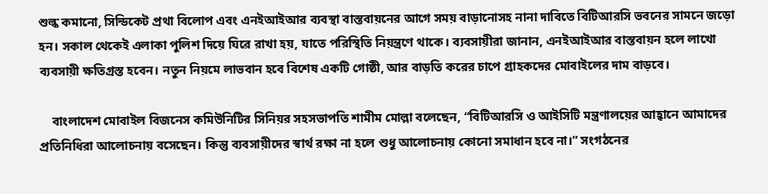শুল্ক কমানো, সিন্ডিকেট প্রথা বিলোপ এবং এনইআইআর ব্যবস্থা বাস্তবায়নের আগে সময় বাড়ানোসহ নানা দাবিতে বিটিআরসি ভবনের সামনে জড়ো হন। সকাল থেকেই এলাকা পুলিশ দিয়ে ঘিরে রাখা হয়, যাতে পরিস্থিতি নিয়ন্ত্রণে থাকে। ব্যবসায়ীরা জানান, এনইআইআর বাস্তবায়ন হলে লাখো ব্যবসায়ী ক্ষতিগ্রস্ত হবেন। নতুন নিয়মে লাভবান হবে বিশেষ একটি গোষ্ঠী, আর বাড়তি করের চাপে গ্রাহকদের মোবাইলের দাম বাড়বে।

    বাংলাদেশ মোবাইল বিজনেস কমিউনিটির সিনিয়র সহসভাপতি শামীম মোল্লা বলেছেন, “বিটিআরসি ও আইসিটি মন্ত্রণালয়ের আহ্বানে আমাদের প্রতিনিধিরা আলোচনায় বসেছেন। কিন্তু ব্যবসায়ীদের স্বার্থ রক্ষা না হলে শুধু আলোচনায় কোনো সমাধান হবে না।” সংগঠনের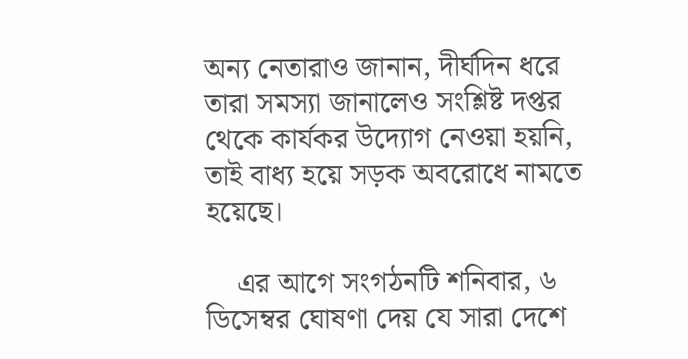অন্য নেতারাও জানান, দীর্ঘদিন ধরে তারা সমস্যা জানালেও সংশ্লিষ্ট দপ্তর থেকে কার্যকর উদ্যোগ নেওয়া হয়নি, তাই বাধ্য হয়ে সড়ক অবরোধে নামতে হয়েছে।

    এর আগে সংগঠনটি শনিবার, ৬ ডিসেম্বর ঘোষণা দেয় যে সারা দেশে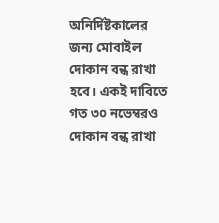অনির্দিষ্টকালের জন্য মোবাইল দোকান বন্ধ রাখা হবে। একই দাবিতে গত ৩০ নভেম্বরও দোকান বন্ধ রাখা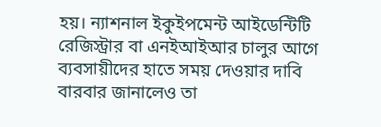হয়। ন্যাশনাল ইকুইপমেন্ট আইডেন্টিটি রেজিস্ট্রার বা এনইআইআর চালুর আগে ব্যবসায়ীদের হাতে সময় দেওয়ার দাবি বারবার জানালেও তা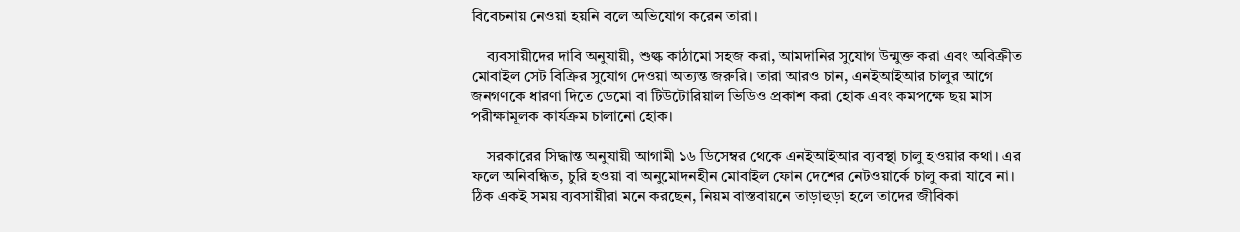বিবেচনায় নেওয়া হয়নি বলে অভিযোগ করেন তারা।

    ব্যবসায়ীদের দাবি অনুযায়ী, শুল্ক কাঠামো সহজ করা, আমদানির সুযোগ উন্মুক্ত করা এবং অবিক্রীত মোবাইল সেট বিক্রির সুযোগ দেওয়া অত্যন্ত জরুরি। তারা আরও চান, এনইআইআর চালুর আগে জনগণকে ধারণা দিতে ডেমো বা টিউটোরিয়াল ভিডিও প্রকাশ করা হোক এবং কমপক্ষে ছয় মাস পরীক্ষামূলক কার্যক্রম চালানো হোক।

    সরকারের সিদ্ধান্ত অনুযায়ী আগামী ১৬ ডিসেম্বর থেকে এনইআইআর ব্যবস্থা চালু হওয়ার কথা। এর ফলে অনিবন্ধিত, চুরি হওয়া বা অনুমোদনহীন মোবাইল ফোন দেশের নেটওয়ার্কে চালু করা যাবে না। ঠিক একই সময় ব্যবসায়ীরা মনে করছেন, নিয়ম বাস্তবায়নে তাড়াহুড়া হলে তাদের জীবিকা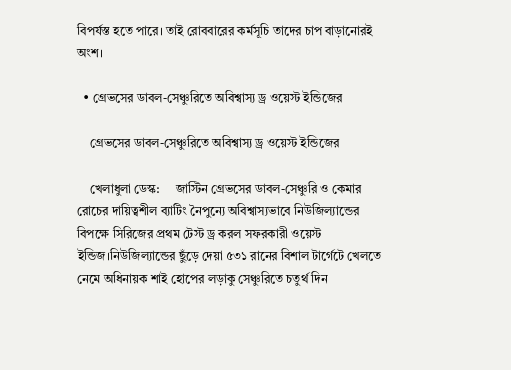বিপর্যস্ত হতে পারে। তাই রোববারের কর্মসূচি তাদের চাপ বাড়ানোরই অংশ।

  • গ্রেভসের ডাবল-সেঞ্চুরিতে অবিশ্বাস্য ড্র ওয়েস্ট ইন্ডিজের

    গ্রেভসের ডাবল-সেঞ্চুরিতে অবিশ্বাস্য ড্র ওয়েস্ট ইন্ডিজের

    খেলাধুলা ডেস্ক:     জাস্টিন গ্রেভসের ডাবল-সেঞ্চুরি ও কেমার রোচের দায়িত্বশীল ব্যাটিং নৈপুন্যে অবিশ্বাস্যভাবে নিউজিল্যান্ডের বিপক্ষে সিরিজের প্রথম টেস্ট ড্র করল সফরকারী ওয়েস্ট ইন্ডিজ।নিউজিল্যান্ডের ছুঁড়ে দেয়া ৫৩১ রানের বিশাল টার্গেটে খেলতে নেমে অধিনায়ক শাই হোপের লড়াকু সেঞ্চুরিতে চতুর্থ দিন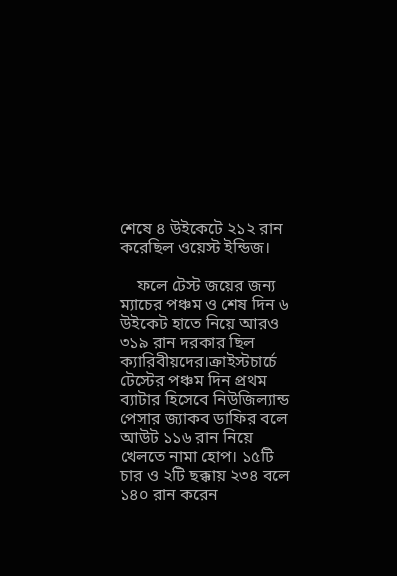শেষে ৪ উইকেটে ২১২ রান করেছিল ওয়েস্ট ইন্ডিজ।

    ফলে টেস্ট জয়ের জন্য ম্যাচের পঞ্চম ও শেষ দিন ৬ উইকেট হাতে নিয়ে আরও ৩১৯ রান দরকার ছিল ক্যারিবীয়দের।ক্রাইস্টচার্চে টেস্টের পঞ্চম দিন প্রথম ব্যাটার হিসেবে নিউজিল্যান্ড পেসার জ্যাকব ডাফির বলে আউট ১১৬ রান নিয়ে খেলতে নামা হোপ। ১৫টি চার ও ২টি ছক্কায় ২৩৪ বলে ১৪০ রান করেন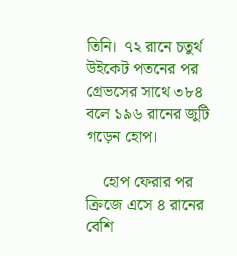তিনি।  ৭২ রানে চতুর্থ উইকেট পতনের পর গ্রেভসের সাথে ৩৮৪ বলে ১৯৬ রানের জুটি গড়েন হোপ।

    হোপ ফেরার পর ক্রিজে এসে ৪ রানের বেশি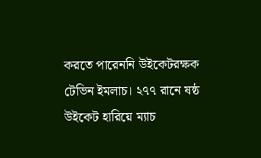করতে পারেননি উইকেটরক্ষক টেভিন ইমলাচ। ২৭৭ রানে ষষ্ঠ উইকেট হারিয়ে ম্যাচ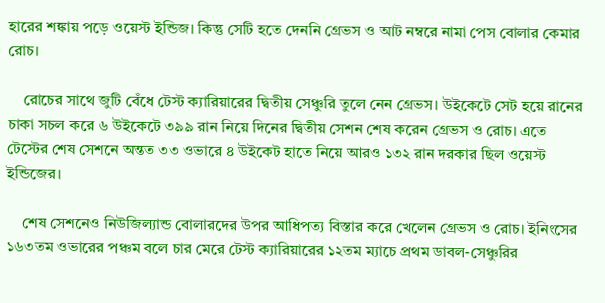হারের শঙ্কায় পড়ে ওয়েস্ট ইন্ডিজ। কিন্তু সেটি হতে দেননি গ্রেভস ও আট নম্বরে নামা পেস বোলার কেমার রোচ।

    রোচের সাথে জুটি বেঁধে টেস্ট ক্যারিয়ারের দ্বিতীয় সেঞ্চুরি তুলে নেন গ্রেভস। উইকেটে সেট হয়ে রানের চাকা সচল করে ৬ উইকেটে ৩৯৯ রান নিয়ে দিনের দ্বিতীয় সেশন শেষ করেন গ্রেভস ও রোচ। এতে টেস্টের শেষ সেশনে অন্তত ৩৩ ওভারে ৪ উইকেট হাতে নিয়ে আরও ১৩২ রান দরকার ছিল ওয়েস্ট ইন্ডিজের।

    শেষ সেশনেও নিউজিল্যান্ড বোলারদের উপর আধিপত্য বিস্তার করে খেলেন গ্রেভস ও রোচ। ইনিংসের ১৬৩তম ওভারের পঞ্চম বলে চার মেরে টেস্ট ক্যারিয়ারের ১২তম ম্যাচে প্রথম ডাবল-সেঞ্চুরির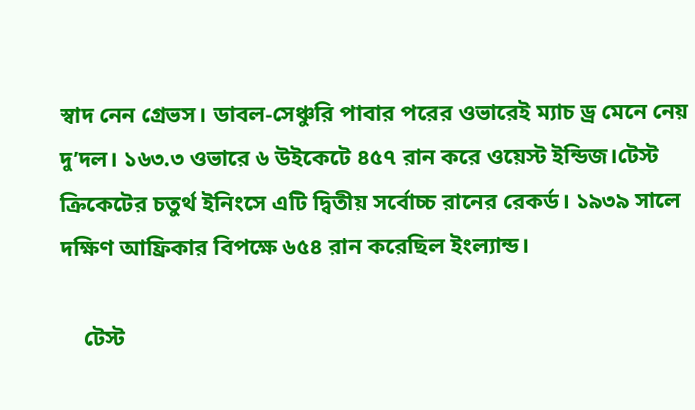স্বাদ নেন গ্রেভস। ডাবল-সেঞ্চুরি পাবার পরের ওভারেই ম্যাচ ড্র মেনে নেয় দু’দল। ১৬৩.৩ ওভারে ৬ উইকেটে ৪৫৭ রান করে ওয়েস্ট ইন্ডিজ।টেস্ট ক্রিকেটের চতুর্থ ইনিংসে এটি দ্বিতীয় সর্বোচ্চ রানের রেকর্ড। ১৯৩৯ সালে দক্ষিণ আফ্রিকার বিপক্ষে ৬৫৪ রান করেছিল ইংল্যান্ড।

    টেস্ট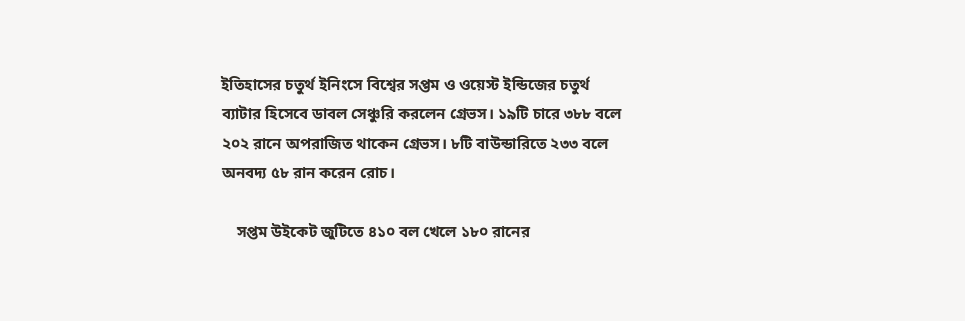ইতিহাসের চতুর্থ ইনিংসে বিশ্বের সপ্তম ও ওয়েস্ট ইন্ডিজের চতুর্থ ব্যাটার হিসেবে ডাবল সেঞ্চুরি করলেন গ্রেভস। ১৯টি চারে ৩৮৮ বলে ২০২ রানে অপরাজিত থাকেন গ্রেভস। ৮টি বাউন্ডারিতে ২৩৩ বলে অনবদ্য ৫৮ রান করেন রোচ।

    সপ্তম উইকেট জুটিতে ৪১০ বল খেলে ১৮০ রানের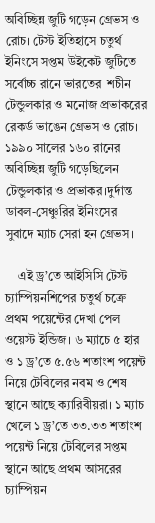অবিচ্ছিন্ন জুটি গড়েন গ্রেভস ও রোচ। টেস্ট ইতিহাসে চতুর্থ ইনিংসে সপ্তম উইকেট জুটিতে সর্বোচ্চ রানে ভারতের  শচীন টেন্ডুলকার ও মনোজ প্রভাকরের রেকর্ড ভাঙেন গ্রেভস ও রোচ। ১৯৯০ সালের ১৬০ রানের অবিচ্ছিন্ন জুটি গড়েছিলেন টেন্ডুলকার ও প্রভাকর।দুর্দান্ত ডাবল-সেঞ্চুরির ইনিংসের সুবাদে ম্যাচ সেরা হন গ্রেভস।

    এই ড্র’তে আইসিসি টেস্ট চ্যাম্পিয়নশিপের চতুর্থ চক্রে প্রথম পয়েন্টের দেখা পেল ওয়েস্ট ইন্ডিজ। ৬ ম্যাচে ৫ হার ও ১ ড্র’তে ৫.৫৬ শতাংশ পয়েন্ট নিয়ে টেবিলের নবম ও শেষ স্থানে আছে ক্যারিবীয়রা। ১ ম্যাচ খেলে ১ ড্র’তে ৩৩.৩৩ শতাংশ পয়েন্ট নিয়ে টেবিলের সপ্তম স্থানে আছে প্রথম আসরের চ্যাম্পিয়ন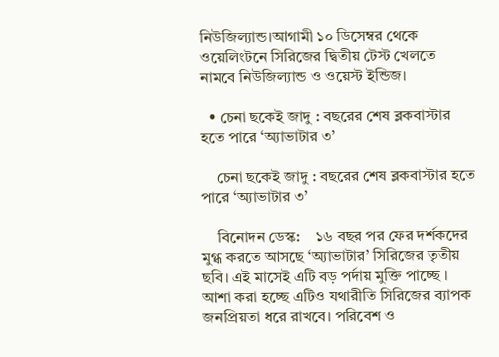নিউজিল্যান্ড।আগামী ১০ ডিসেম্বর থেকে ওয়েলিংটনে সিরিজের দ্বিতীয় টেস্ট খেলতে নামবে নিউজিল্যান্ড ও ওয়েস্ট ইন্ডিজ।

  • চেনা ছকেই জাদু : বছরের শেষ ব্লকবাস্টার হতে পারে ‘অ্যাভাটার ৩’

    চেনা ছকেই জাদু : বছরের শেষ ব্লকবাস্টার হতে পারে ‘অ্যাভাটার ৩’

    বিনোদন ডেস্ক:    ১৬ বছর পর ফের দর্শকদের মুগ্ধ করতে আসছে ‘অ্যাভাটার’ সিরিজের তৃতীয় ছবি। এই মাসেই এটি বড় পর্দায় মুক্তি পাচ্ছে । আশা করা হচ্ছে এটিও যথারীতি সিরিজের ব্যাপক জনপ্রিয়তা ধরে রাখবে। পরিবেশ ও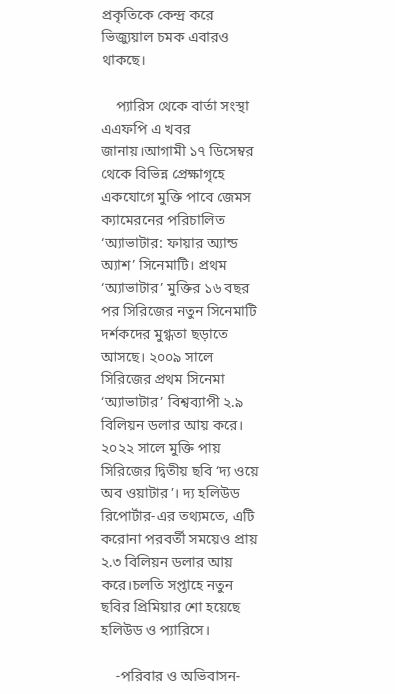প্রকৃতিকে কেন্দ্র করে ভিজ্যুয়াল চমক এবারও থাকছে।

    প্যারিস থেকে বার্তা সংস্থা এএফপি এ খবর জানায়।আগামী ১৭ ডিসেম্বর থেকে বিভিন্ন প্রেক্ষাগৃহে একযোগে মুক্তি পাবে জেমস ক্যামেরনের পরিচালিত ‘অ্যাভাটার: ফায়ার অ্যান্ড অ্যাশ’ সিনেমাটি। প্রথম ‘অ্যাভাটার’ মুক্তির ১৬ বছর পর সিরিজের নতুন সিনেমাটি দর্শকদের মুগ্ধতা ছড়াতে আসছে। ২০০৯ সালে সিরিজের প্রথম সিনেমা ‘অ্যাভাটার’ বিশ্বব্যাপী ২.৯ বিলিয়ন ডলার আয় করে। ২০২২ সালে মুক্তি পায় সিরিজের দ্বিতীয় ছবি ‘দ্য ওয়ে অব ওয়াটার’। দ্য হলিউড রিপোর্টার-এর তথ্যমতে, এটি করোনা পরবর্তী সময়েও প্রায় ২.৩ বিলিয়ন ডলার আয় করে।চলতি সপ্তাহে নতুন ছবির প্রিমিয়ার শো হয়েছে হলিউড ও প্যারিসে।

    -পরিবার ও অভিবাসন-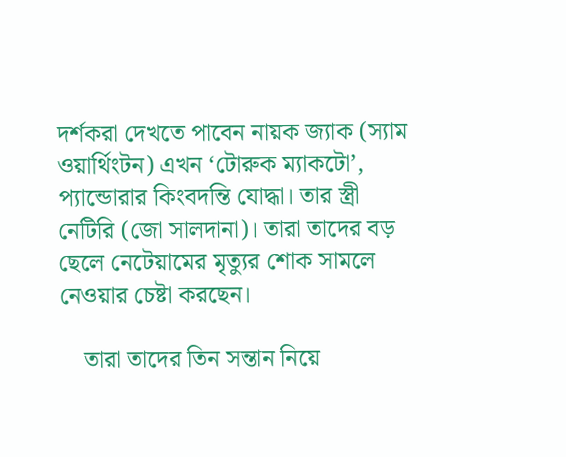দর্শকরা দেখতে পাবেন নায়ক জ্যাক (স্যাম ওয়ার্থিংটন) এখন ‘টোরুক ম্যাকটো’, প্যান্ডোরার কিংবদন্তি যোদ্ধা। তার স্ত্রী নেটিরি (জো সালদানা)। তারা তাদের বড় ছেলে নেটেয়ামের মৃত্যুর শোক সামলে নেওয়ার চেষ্টা করছেন।

    তারা তাদের তিন সন্তান নিয়ে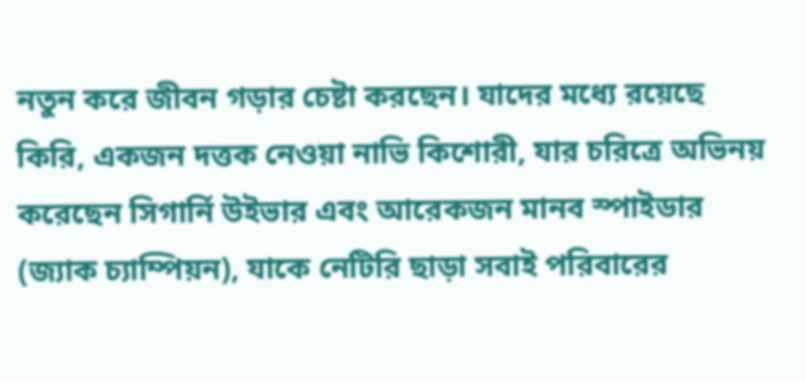নতুন করে জীবন গড়ার চেষ্টা করছেন। যাদের মধ্যে রয়েছে কিরি, একজন দত্তক নেওয়া নাভি কিশোরী, যার চরিত্রে অভিনয় করেছেন সিগার্নি উইভার এবং আরেকজন মানব স্পাইডার (জ্যাক চ্যাম্পিয়ন), যাকে নেটিরি ছাড়া সবাই পরিবারের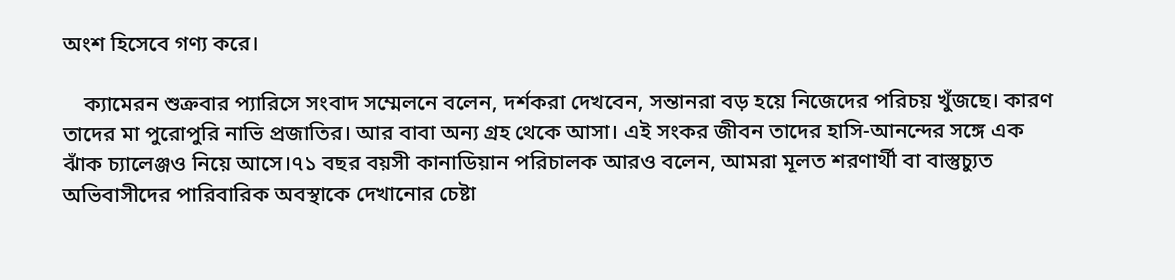অংশ হিসেবে গণ্য করে।

    ক্যামেরন শুক্রবার প্যারিসে সংবাদ সম্মেলনে বলেন, দর্শকরা দেখবেন, সন্তানরা বড় হয়ে নিজেদের পরিচয় খুঁজছে। কারণ তাদের মা পুরোপুরি নাভি প্রজাতির। আর বাবা অন্য গ্রহ থেকে আসা। এই সংকর জীবন তাদের হাসি-আনন্দের সঙ্গে এক ঝাঁক চ্যালেঞ্জও নিয়ে আসে।৭১ বছর বয়সী কানাডিয়ান পরিচালক আরও বলেন, আমরা মূলত শরণার্থী বা বাস্তুচ্যুত অভিবাসীদের পারিবারিক অবস্থাকে দেখানোর চেষ্টা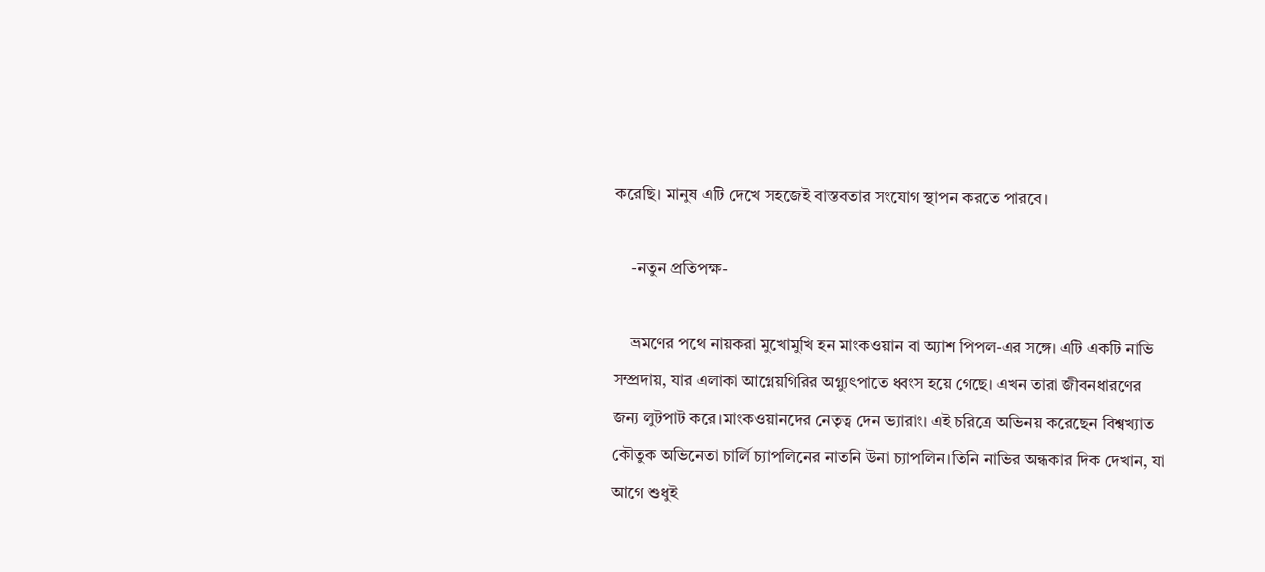করেছি। মানুষ এটি দেখে সহজেই বাস্তবতার সংযোগ স্থাপন করতে পারবে।

    -নতুন প্রতিপক্ষ-

    ভ্রমণের পথে নায়করা মুখোমুখি হন মাংকওয়ান বা অ্যাশ পিপল-এর সঙ্গে। এটি একটি নাভি সম্প্রদায়, যার এলাকা আগ্নেয়গিরির অগ্ন্যুৎপাতে ধ্বংস হয়ে গেছে। এখন তারা জীবনধারণের জন্য লুটপাট করে।মাংকওয়ানদের নেতৃত্ব দেন ভ্যারাং। এই চরিত্রে অভিনয় করেছেন বিশ্বখ্যাত কৌতুক অভিনেতা চার্লি চ্যাপলিনের নাতনি উনা চ্যাপলিন।তিনি নাভির অন্ধকার দিক দেখান, যা আগে শুধুই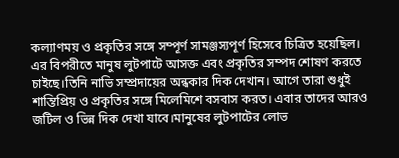কল্যাণময় ও প্রকৃতির সঙ্গে সম্পূর্ণ সামঞ্জস্যপূর্ণ হিসেবে চিত্রিত হয়েছিল। এর বিপরীতে মানুষ লুটপাটে আসক্ত এবং প্রকৃতির সম্পদ শোষণ করতে চাইছে।তিনি নাভি সম্প্রদায়ের অন্ধকার দিক দেখান। আগে তারা শুধুই শান্তিপ্রিয় ও প্রকৃতির সঙ্গে মিলেমিশে বসবাস করত। এবার তাদের আরও জটিল ও ভিন্ন দিক দেখা যাবে।মানুষের লুটপাটের লোভ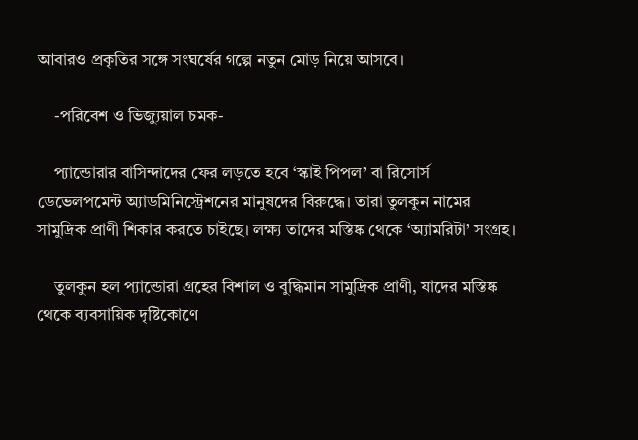আবারও প্রকৃতির সঙ্গে সংঘর্ষের গল্পে নতুন মোড় নিয়ে আসবে।

    -পরিবেশ ও ভিজ্যুয়াল চমক-

    প্যান্ডোরার বাসিন্দাদের ফের লড়তে হবে ‘স্কাই পিপল’ বা রিসোর্স ডেভেলপমেন্ট অ্যাডমিনিস্ট্রেশনের মানুষদের বিরুদ্ধে। তারা তুলকুন নামের সামুদ্রিক প্রাণী শিকার করতে চাইছে। লক্ষ্য তাদের মস্তিষ্ক থেকে ‘অ্যামরিটা’ সংগ্রহ।

    তুলকুন হল প্যান্ডোরা গ্রহের বিশাল ও বুদ্ধিমান সামুদ্রিক প্রাণী, যাদের মস্তিষ্ক থেকে ব্যবসায়িক দৃষ্টিকোণে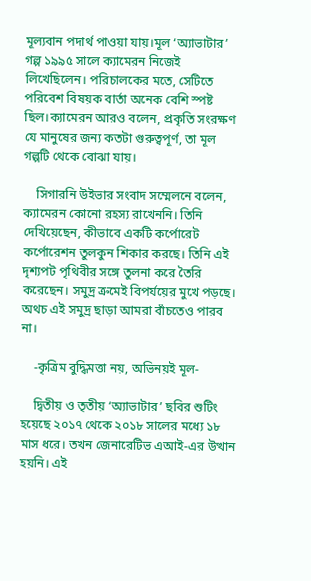মূল্যবান পদার্থ পাওয়া যায়।মূল ‘অ্যাভাটার’ গল্প ১৯৯৫ সালে ক্যামেরন নিজেই লিখেছিলেন। পরিচালকের মতে, সেটিতে পরিবেশ বিষয়ক বার্তা অনেক বেশি স্পষ্ট ছিল।ক্যামেরন আরও বলেন, প্রকৃতি সংরক্ষণ যে মানুষের জন্য কতটা গুরুত্বপূর্ণ, তা মূল গল্পটি থেকে বোঝা যায়।

    সিগারনি উইভার সংবাদ সম্মেলনে বলেন, ক্যামেরন কোনো রহস্য রাখেননি। তিনি দেখিয়েছেন, কীভাবে একটি কর্পোরেট কর্পোরেশন তুলকুন শিকার করছে। তিনি এই দৃশ্যপট পৃথিবীর সঙ্গে তুলনা করে তৈরি করেছেন। সমুদ্র ক্রমেই বিপর্যয়ের মুখে পড়ছে। অথচ এই সমুদ্র ছাড়া আমরা বাঁচতেও পারব না।

    -কৃত্রিম বুদ্ধিমত্তা নয়, অভিনয়ই মূল-

    দ্বিতীয় ও তৃতীয় ‘অ্যাভাটার’ ছবির শুটিং হয়েছে ২০১৭ থেকে ২০১৮ সালের মধ্যে ১৮ মাস ধরে। তখন জেনারেটিভ এআই-এর উত্থান হয়নি। এই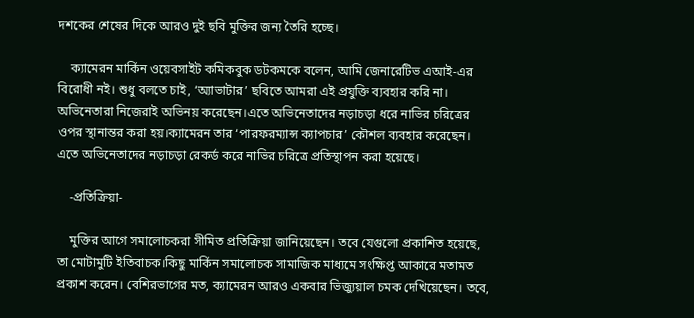দশকের শেষের দিকে আরও দুই ছবি মুক্তির জন্য তৈরি হচ্ছে।

    ক্যামেরন মার্কিন ওয়েবসাইট কমিকবুক ডটকমকে বলেন, আমি জেনারেটিভ এআই-এর বিরোধী নই। শুধু বলতে চাই, ‘অ্যাভাটার’ ছবিতে আমরা এই প্রযুক্তি ব্যবহার করি না। অভিনেতারা নিজেরাই অভিনয় করেছেন।এতে অভিনেতাদের নড়াচড়া ধরে নাভির চরিত্রের ওপর স্থানান্তর করা হয়।ক্যামেরন তার ‘পারফরম্যান্স ক্যাপচার’ কৌশল ব্যবহার করেছেন। এতে অভিনেতাদের নড়াচড়া রেকর্ড করে নাভির চরিত্রে প্রতিস্থাপন করা হয়েছে।

    -প্রতিক্রিয়া-

    মুক্তির আগে সমালোচকরা সীমিত প্রতিক্রিয়া জানিয়েছেন। তবে যেগুলো প্রকাশিত হয়েছে, তা মোটামুটি ইতিবাচক।কিছু মার্কিন সমালোচক সামাজিক মাধ্যমে সংক্ষিপ্ত আকারে মতামত প্রকাশ করেন। বেশিরভাগের মত, ক্যামেরন আরও একবার ভিজ্যুয়াল চমক দেখিয়েছেন। তবে,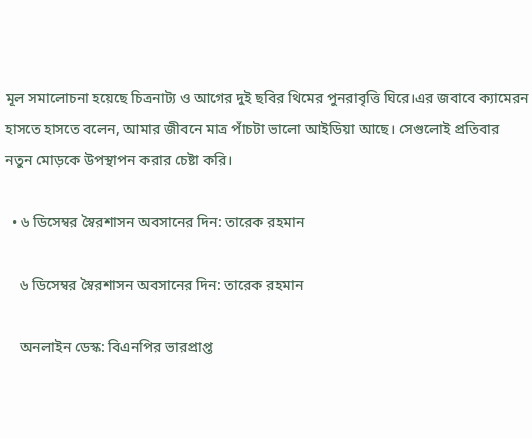মূল সমালোচনা হয়েছে চিত্রনাট্য ও আগের দুই ছবির থিমের পুনরাবৃত্তি ঘিরে।এর জবাবে ক্যামেরন হাসতে হাসতে বলেন, আমার জীবনে মাত্র পাঁচটা ভালো আইডিয়া আছে। সেগুলোই প্রতিবার নতুন মোড়কে উপস্থাপন করার চেষ্টা করি।

  • ৬ ডিসেম্বর স্বৈরশাসন অবসানের দিন: তারেক রহমান

    ৬ ডিসেম্বর স্বৈরশাসন অবসানের দিন: তারেক রহমান

    অনলাইন ডেস্ক: বিএনপির ভারপ্রাপ্ত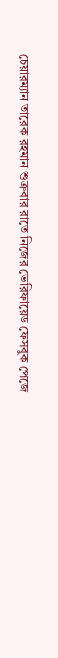চেয়ারম্যান তারেক রহমান শুক্রবার রাতে নিজের ভেরিফায়েড ফেসবুক পেজে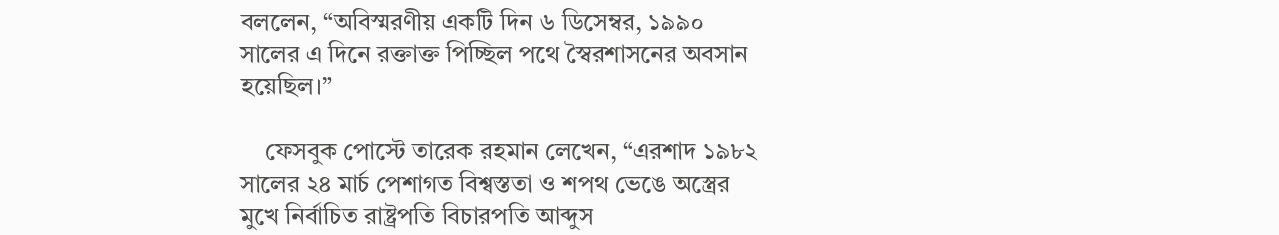বললেন, “অবিস্মরণীয় একটি দিন ৬ ডিসেম্বর, ১৯৯০ সালের এ দিনে রক্তাক্ত পিচ্ছিল পথে স্বৈরশাসনের অবসান হয়েছিল।”

    ফেসবুক পোস্টে তারেক রহমান লেখেন, “এরশাদ ১৯৮২ সালের ২৪ মার্চ পেশাগত বিশ্বস্ততা ও শপথ ভেঙে অস্ত্রের মুখে নির্বাচিত রাষ্ট্রপতি বিচারপতি আব্দুস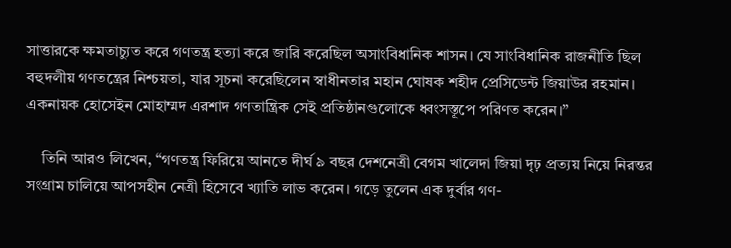সাত্তারকে ক্ষমতাচ্যুত করে গণতন্ত্র হত্যা করে জারি করেছিল অসাংবিধানিক শাসন। যে সাংবিধানিক রাজনীতি ছিল বহুদলীয় গণতন্ত্রের নিশ্চয়তা, যার সূচনা করেছিলেন স্বাধীনতার মহান ঘোষক শহীদ প্রেসিডেন্ট জিয়াউর রহমান। একনায়ক হোসেইন মোহাম্মদ এরশাদ গণতান্ত্রিক সেই প্রতিষ্ঠানগুলোকে ধ্বংসস্তূপে পরিণত করেন।”

    তিনি আরও লিখেন, “গণতন্ত্র ফিরিয়ে আনতে দীর্ঘ ৯ বছর দেশনেত্রী বেগম খালেদা জিয়া দৃঢ় প্রত্যয় নিয়ে নিরন্তর সংগ্রাম চালিয়ে আপসহীন নেত্রী হিসেবে খ্যাতি লাভ করেন। গড়ে তুলেন এক দুর্বার গণ-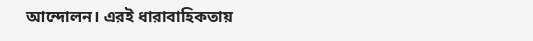আন্দোলন। এরই ধারাবাহিকতায়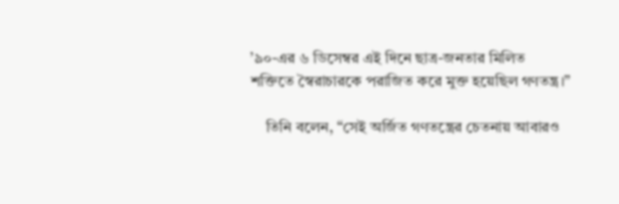’৯০-এর ৬ ডিসেম্বর এই দিনে ছাত্র-জনতার মিলিত শক্তিতে স্বৈরাচারকে পরাজিত করে মুক্ত হয়েছিল গণতন্ত্র।”

    তিনি বলেন, “সেই অর্জিত গণতন্ত্রের চেতনায় আবারও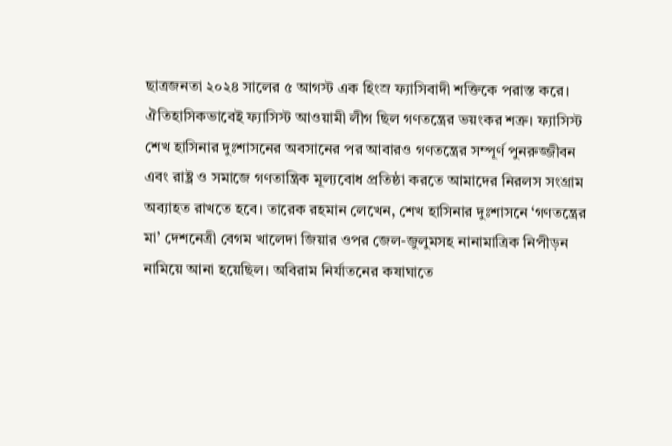ছাত্রজনতা ২০২৪ সালের ৫ আগস্ট এক হিংস্র ফ্যাসিবাদী শক্তিকে পরাস্ত করে। ঐতিহাসিকভাবেই ফ্যাসিস্ট আওয়ামী লীগ ছিল গণতন্ত্রের ভয়ংকর শত্রু। ফ্যাসিস্ট শেখ হাসিনার দুঃশাসনের অবসানের পর আবারও গণতন্ত্রের সম্পূর্ণ পুনরুজ্জীবন এবং রাষ্ট্র ও সমাজে গণতান্ত্রিক মূল্যবোধ প্রতিষ্ঠা করতে আমাদের নিরলস সংগ্রাম অব্যাহত রাখতে হবে। তারেক রহমান লেখেন, শেখ হাসিনার দুঃশাসনে ‘গণতন্ত্রের মা’ দেশনেত্রী বেগম খালেদা জিয়ার ওপর জেল-জুলুমসহ নানামাত্রিক নিপীড়ন নামিয়ে আনা হয়েছিল। অবিরাম নির্যাতনের কষাঘাতে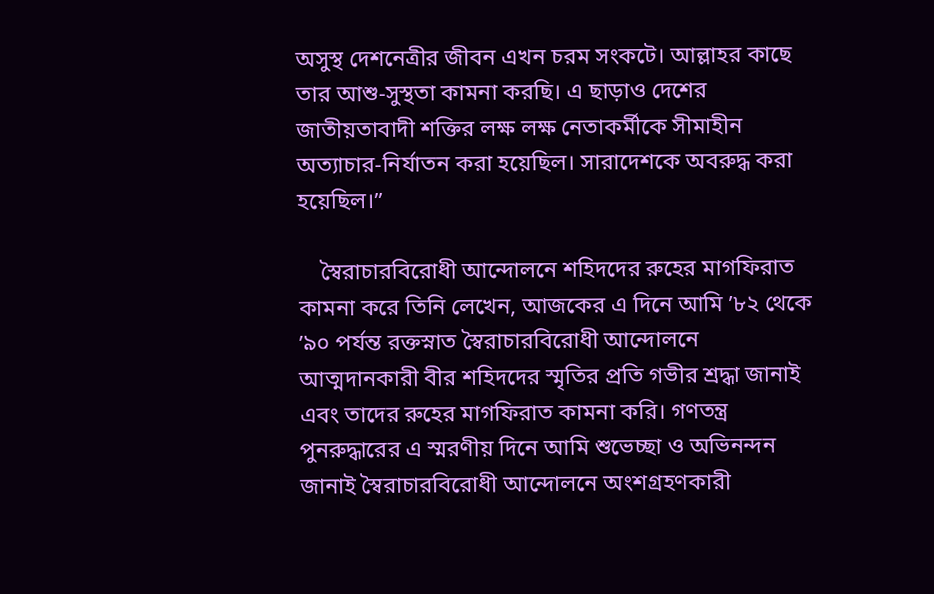অসুস্থ দেশনেত্রীর জীবন এখন চরম সংকটে। আল্লাহর কাছে তার আশু-সুস্থতা কামনা করছি। এ ছাড়াও দেশের জাতীয়তাবাদী শক্তির লক্ষ লক্ষ নেতাকর্মীকে সীমাহীন অত্যাচার-নির্যাতন করা হয়েছিল। সারাদেশকে অবরুদ্ধ করা হয়েছিল।”

    স্বৈরাচারবিরোধী আন্দোলনে শহিদদের রুহের মাগফিরাত কামনা করে তিনি লেখেন, আজকের এ দিনে আমি ’৮২ থেকে ’৯০ পর্যন্ত রক্তস্নাত স্বৈরাচারবিরোধী আন্দোলনে আত্মদানকারী বীর শহিদদের স্মৃতির প্রতি গভীর শ্রদ্ধা জানাই এবং তাদের রুহের মাগফিরাত কামনা করি। গণতন্ত্র পুনরুদ্ধারের এ স্মরণীয় দিনে আমি শুভেচ্ছা ও অভিনন্দন জানাই স্বৈরাচারবিরোধী আন্দোলনে অংশগ্রহণকারী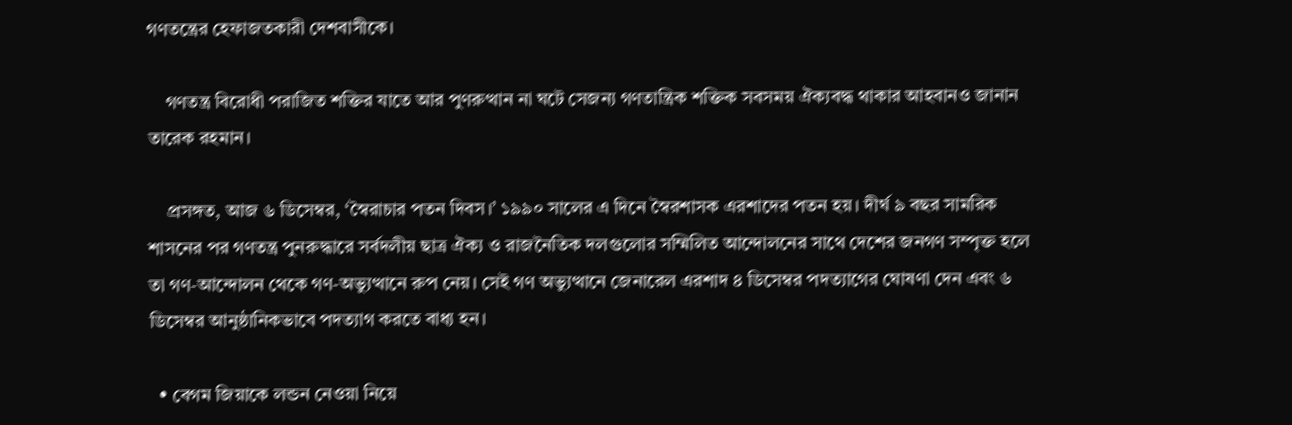গণতন্ত্রের হেফাজতকারী দেশবাসীকে।

    গণতন্ত্র বিরোধী পরাজিত শক্তির যাতে আর পুণরুত্থান না ঘটে সেজন্য গণতান্ত্রিক শক্তিক সবসময় ঐক্যবদ্ধ থাকার আহবানও জানান তারেক রহমান।

    প্রসঙ্গত, আজ ৬ ডিসেম্বর, ‘স্বৈরাচার পতন দিবস।’ ১৯৯০ সালের এ দিনে স্বৈরশাসক এরশাদের পতন হয়। দীর্ঘ ৯ বছর সামরিক শাসনের পর গণতন্ত্র পুনরুদ্ধারে সর্বদলীয় ছাত্র ঐক্য ও রাজনৈতিক দলগুলোর সম্মিলিত আন্দোলনের সাথে দেশের জনগণ সম্পৃক্ত হলে তা গণ-আন্দোলন থেকে গণ-অভ্যুত্থানে রুপ নেয়। সেই গণ অভ্যুত্থানে জেনারেল এরশাদ ৪ ডিসেম্বর পদত্যাগের ঘোষণা দেন এবং ৬ ডিসেম্বর আনুষ্ঠানিকভাবে পদত্যাগ করতে বাধ্য হন।

  • বেগম জিয়াকে লন্ডন নেওয়া নিয়ে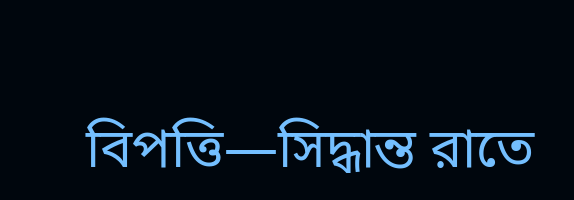বিপত্তি—সিদ্ধান্ত রাতে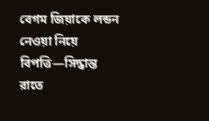বেগম জিয়াকে লন্ডন নেওয়া নিয়ে বিপত্তি—সিদ্ধান্ত রাতে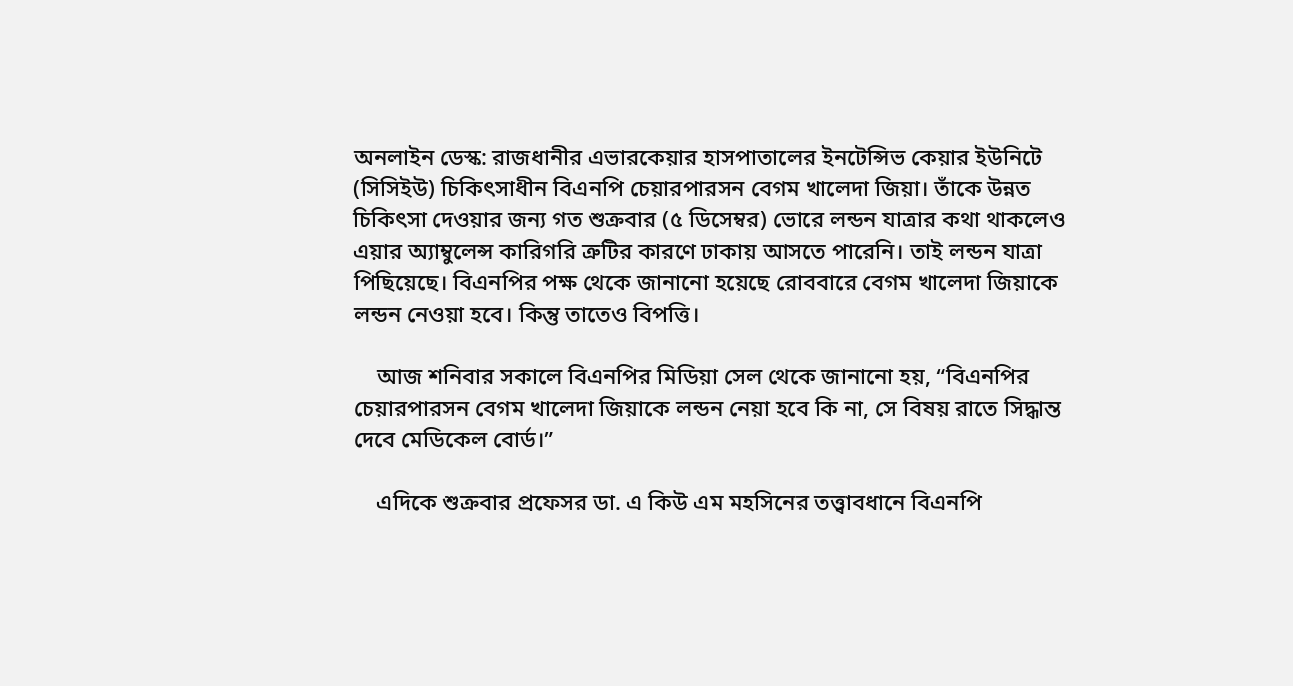অনলাইন ডেস্ক: রাজধানীর এভারকেয়ার হাসপাতালের ইনটেন্সিভ কেয়ার ইউনিটে (সিসিইউ) চিকিৎসাধীন বিএনপি চেয়ারপারসন বেগম খালেদা জিয়া। তাঁকে উন্নত চিকিৎসা দেওয়ার জন্য গত শুক্রবার (৫ ডিসেম্বর) ভোরে লন্ডন যাত্রার কথা থাকলেও এয়ার অ্যাম্বুলেন্স কারিগরি ত্রুটির কারণে ঢাকায় আসতে পারেনি। তাই লন্ডন যাত্রা পিছিয়েছে। বিএনপির পক্ষ থেকে জানানো হয়েছে রোববারে বেগম খালেদা জিয়াকে লন্ডন নেওয়া হবে। কিন্তু তাতেও বিপত্তি।

    আজ শনিবার সকালে বিএনপির মিডিয়া সেল থেকে জানানো হয়, “বিএনপির চেয়ারপারসন বেগম খালেদা জিয়াকে লন্ডন নেয়া হবে কি না, সে বিষয় রাতে সিদ্ধান্ত দেবে মেডিকেল বোর্ড।”

    এদিকে শুক্রবার প্রফেসর ডা. এ কিউ এম মহসিনের তত্ত্বাবধানে বিএনপি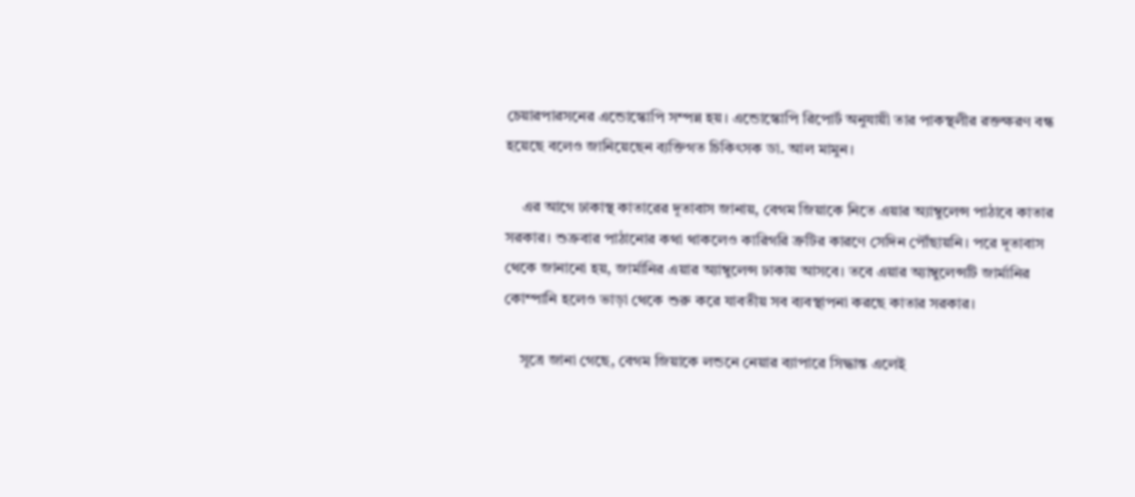চেয়ারপারসনের এন্ডোস্কোপি সম্পন্ন হয়। এন্ডোস্কোপি রিপোর্ট অনুযায়ী তার পাকস্থলীর রক্তক্ষরণ বন্ধ হয়েছে বলেও জানিয়েছেন ব্যক্তিগত চিকিৎসক ডা. আল মামুন।

    এর আগে ঢাকাস্থ কাতারের দূতাবাস জানায়, বেগম জিয়াকে নিতে এয়ার অ্যাম্বুলেন্স পাঠাবে কাতার সরকার। শুক্রবার পাঠানোর কথা থাকলেও কারিগরি ত্রুটির কারণে সেদিন পৌঁছায়নি। পরে দূতাবাস থেকে জানানো হয়, জার্মানির এয়ার অ্যাম্বুলেন্স ঢাকায় আসবে। তবে এয়ার অ্যাম্বুলেন্সটি জার্মানির কোম্পানি হলেও ভাড়া থেকে শুরু করে যাবতীয় সব ব্যবস্থাপনা করছে কাতার সরকার।

    সূত্রে জানা গেছে, বেগম জিয়াকে লন্ডনে নেয়ার ব্যাপারে সিদ্ধান্ত এলেই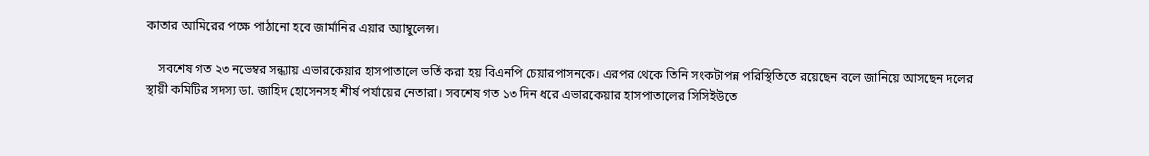কাতার আমিরের পক্ষে পাঠানো হবে জার্মানির এয়ার অ‍্যাম্বুলেন্স।

    সবশেষ গত ২৩ নভেম্বর সন্ধ্যায় এভারকেয়ার হাসপাতালে ভর্তি করা হয় বিএনপি চেয়ারপাসনকে। এরপর থেকে তিনি সংকটাপন্ন পরিস্থিতিতে রয়েছেন বলে জানিয়ে আসছেন দলের স্থায়ী কমিটির সদস্য ডা. জাহিদ হোসেনসহ শীর্ষ পর্যায়ের নেতারা। সবশেষ গত ১৩ দিন ধরে এভারকেয়ার হাসপাতালের সিসিইউতে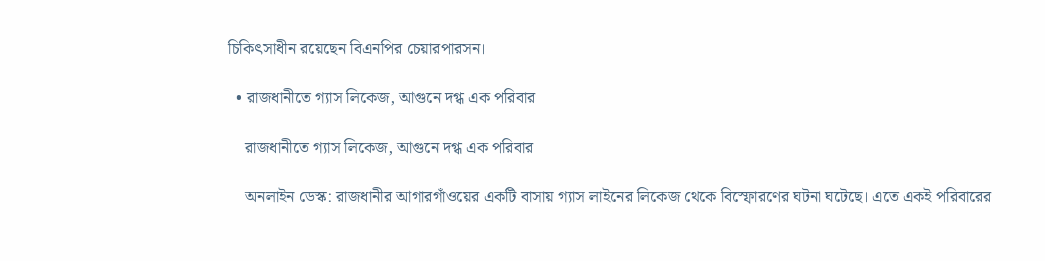চিকিৎসাধীন রয়েছেন বিএনপির চেয়ারপারসন।

  • রাজধানীতে গ্যাস লিকেজ, আগুনে দগ্ধ এক পরিবার

    রাজধানীতে গ্যাস লিকেজ, আগুনে দগ্ধ এক পরিবার

    অনলাইন ডেস্ক: রাজধানীর আগারগাঁওয়ের একটি বাসায় গ্যাস লাইনের লিকেজ থেকে বিস্ফোরণের ঘটনা ঘটেছে। এতে একই পরিবারের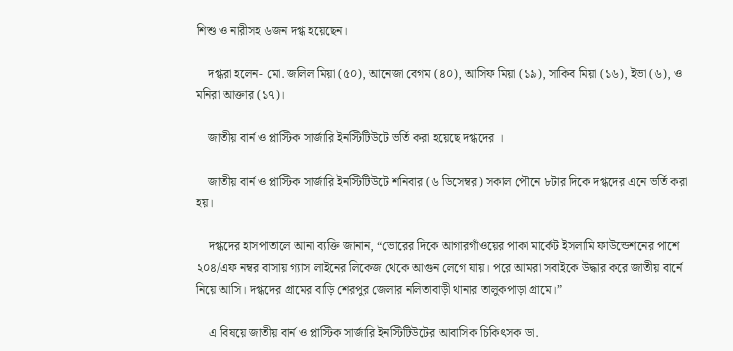শিশু ও নারীসহ ৬জন দগ্ধ হয়েছেন।

    দগ্ধরা হলেন- মো. জলিল মিয়া (৫০), আনেজা বেগম (৪০), আসিফ মিয়া (১৯), সাকিব মিয়া (১৬), ইভা (৬), ও মনিরা আক্তার (১৭)।

    জাতীয় বার্ন ও প্লাস্টিক সার্জারি ইনস্টিটিউটে ভর্তি করা হয়েছে দগ্ধদের ।

    জাতীয় বার্ন ও প্লাস্টিক সার্জারি ইনস্টিটিউটে শনিবার (৬ ডিসেম্বর) সকাল পৌনে ৮টার দিকে দগ্ধদের এনে ভর্তি করা হয়।

    দগ্ধদের হাসপাতালে আনা ব্যক্তি জানান, “ভোরের দিকে আগারগাঁওয়ের পাকা মার্কেট ইসলামি ফাউন্ডেশনের পাশে ২০৪/এফ নম্বর বাসায় গ্যাস লাইনের লিকেজ থেকে আগুন লেগে যায়। পরে আমরা সবাইকে উদ্ধার করে জাতীয় বার্নে নিয়ে আসি। দগ্ধদের গ্রামের বাড়ি শেরপুর জেলার নলিতাবাড়ী থানার তালুকপাড়া গ্রামে।”

    এ বিষয়ে জাতীয় বার্ন ও প্লাস্টিক সার্জারি ইনস্টিটিউটের আবাসিক চিকিৎসক ডা.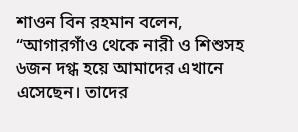শাওন বিন রহমান বলেন, “আগারগাঁও থেকে নারী ও শিশুসহ ৬জন দগ্ধ হয়ে আমাদের এখানে এসেছেন। তাদের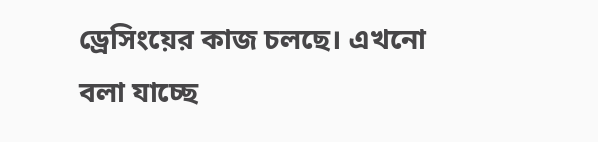ড্রেসিংয়ের কাজ চলছে। এখনো বলা যাচ্ছে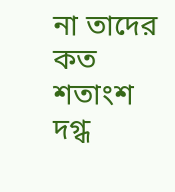না তাদের কত শতাংশ দগ্ধ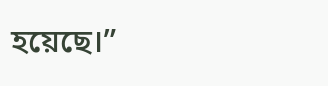হয়েছে।”